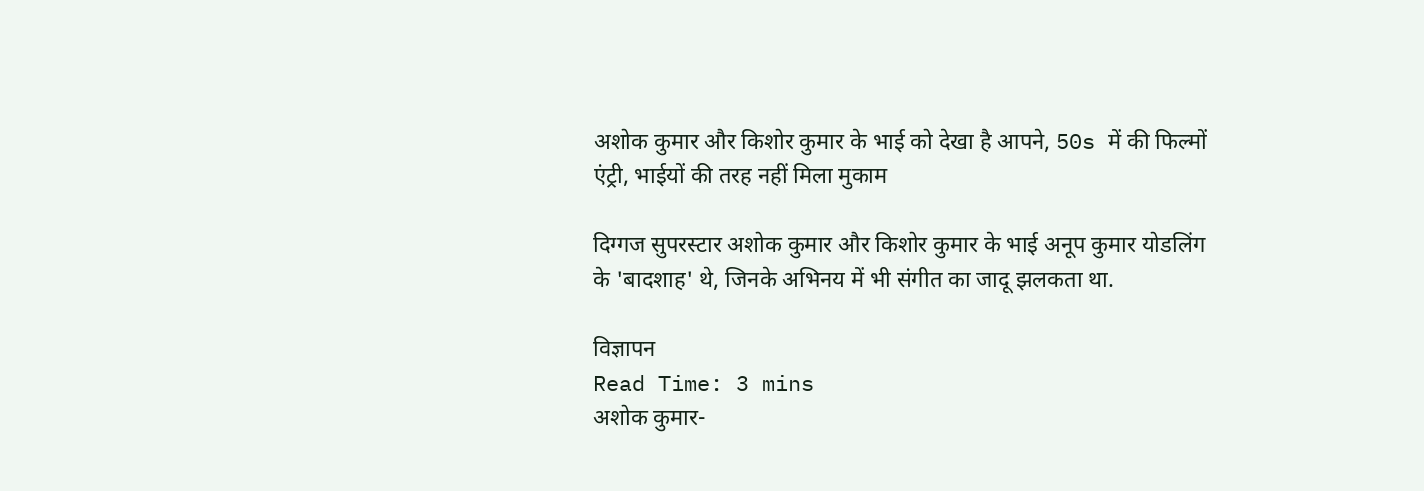अशोक कुमार और किशोर कुमार के भाई को देखा है आपने, 50s में की फिल्मों एंट्री, भाईयों की तरह नहीं मिला मुकाम

दिग्गज सुपरस्टार अशोक कुमार और किशोर कुमार के भाई अनूप कुमार योडलिंग के 'बादशाह' थे, जिनके अभिनय में भी संगीत का जादू झलकता था.

विज्ञापन
Read Time: 3 mins
अशोक कुमार-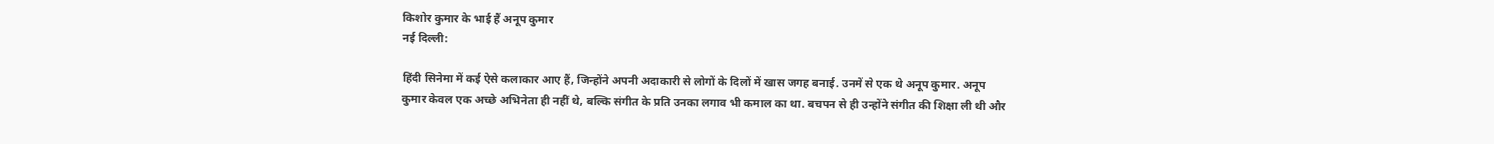किशोर कुमार के भाई हैं अनूप कुमार
नई दिल्ली:

हिंदी सिनेमा में कई ऐसे कलाकार आए हैं, जिन्होंने अपनी अदाकारी से लोगों के दिलों में खास जगह बनाई. उनमें से एक थे अनूप कुमार. अनूप कुमार केवल एक अच्छे अभिनेता ही नहीं थे, बल्कि संगीत के प्रति उनका लगाव भी कमाल का था. बचपन से ही उन्होंने संगीत की शिक्षा ली थी और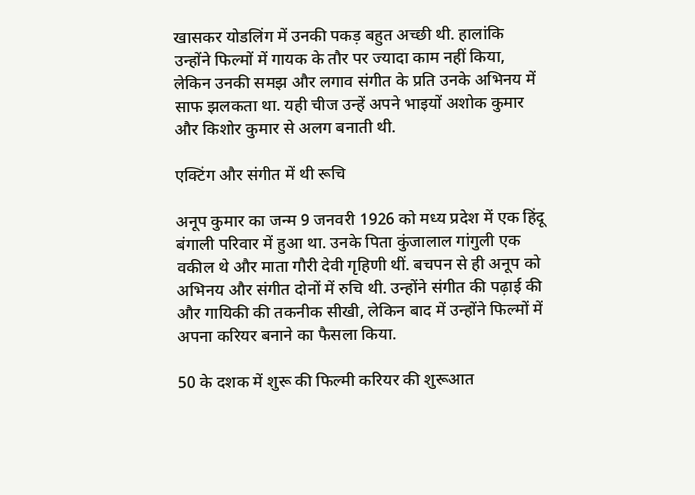खासकर योडलिंग में उनकी पकड़ बहुत अच्छी थी. हालांकि उन्होंने फिल्मों में गायक के तौर पर ज्यादा काम नहीं किया, लेकिन उनकी समझ और लगाव संगीत के प्रति उनके अभिनय में साफ झलकता था. यही चीज उन्हें अपने भाइयों अशोक कुमार और किशोर कुमार से अलग बनाती थी.

एक्टिंग और संगीत में थी रूचि

अनूप कुमार का जन्म 9 जनवरी 1926 को मध्य प्रदेश में एक हिंदू बंगाली परिवार में हुआ था. उनके पिता कुंजालाल गांगुली एक वकील थे और माता गौरी देवी गृहिणी थीं. बचपन से ही अनूप को अभिनय और संगीत दोनों में रुचि थी. उन्होंने संगीत की पढ़ाई की और गायिकी की तकनीक सीखी, लेकिन बाद में उन्होंने फिल्मों में अपना करियर बनाने का फैसला किया.

50 के दशक में शुरू की फिल्मी करियर की शुरूआत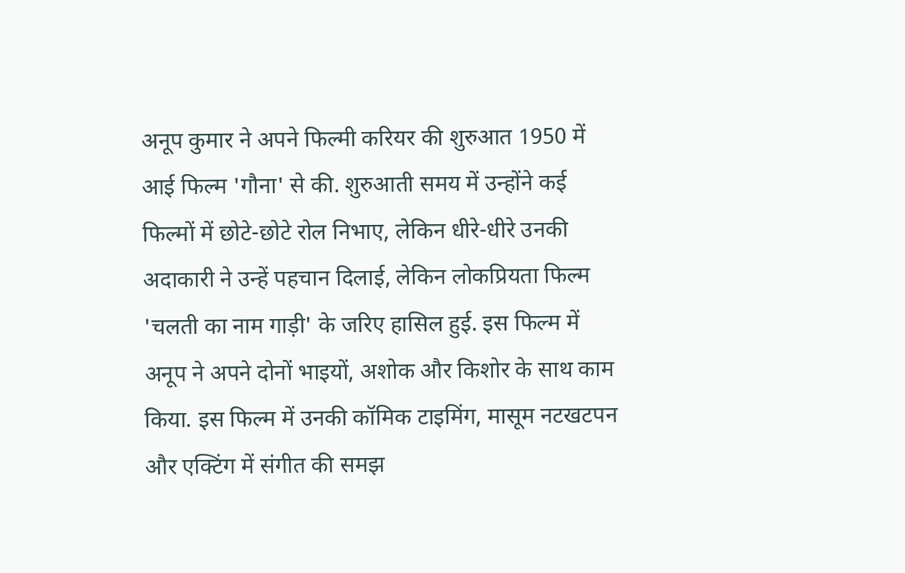अनूप कुमार ने अपने फिल्मी करियर की शुरुआत 1950 में आई फिल्म 'गौना' से की. शुरुआती समय में उन्होंने कई फिल्मों में छोटे-छोटे रोल निभाए, लेकिन धीरे-धीरे उनकी अदाकारी ने उन्हें पहचान दिलाई, लेकिन लोकप्रियता फिल्म 'चलती का नाम गाड़ी' के जरिए हासिल हुई. इस फिल्म में अनूप ने अपने दोनों भाइयों, अशोक और किशोर के साथ काम किया. इस फिल्म में उनकी कॉमिक टाइमिंग, मासूम नटखटपन और एक्टिंग में संगीत की समझ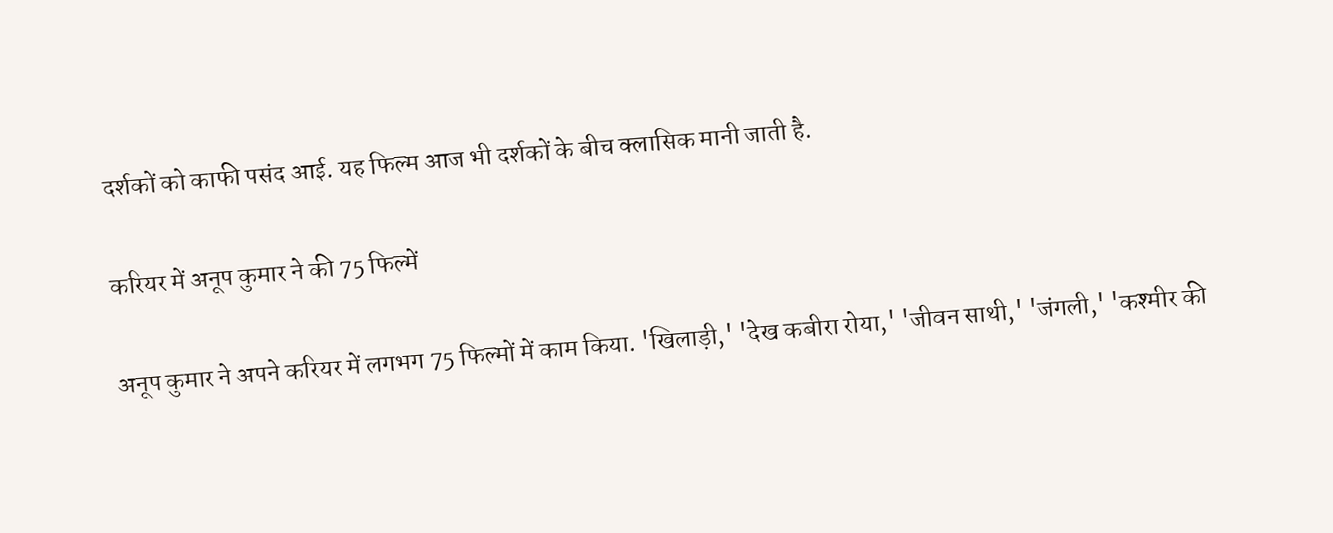दर्शकों को काफी पसंद आई. यह फिल्म आज भी दर्शकों के बीच क्लासिक मानी जाती है.

करियर में अनूप कुमार ने की 75 फिल्में

अनूप कुमार ने अपने करियर में लगभग 75 फिल्मों में काम किया. 'खिलाड़ी,' 'देख कबीरा रोया,' 'जीवन साथी,' 'जंगली,' 'कश्मीर की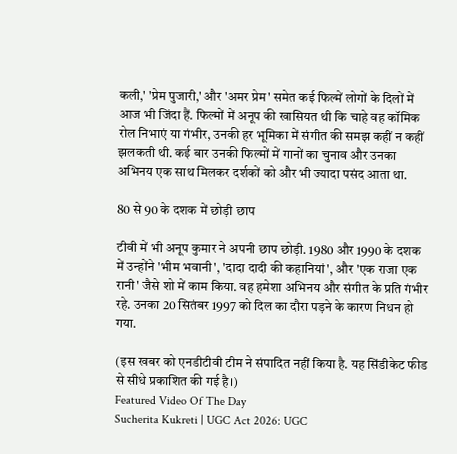कली,' 'प्रेम पुजारी,' और 'अमर प्रेम' समेत कई फिल्में लोगों के दिलों में आज भी जिंदा हैं. फिल्मों में अनूप की खासियत थी कि चाहे वह कॉमिक रोल निभाएं या गंभीर, उनकी हर भूमिका में संगीत की समझ कहीं न कहीं झलकती थी. कई बार उनकी फिल्मों में गानों का चुनाव और उनका अभिनय एक साथ मिलकर दर्शकों को और भी ज्यादा पसंद आता था.

80 से 90 के दशक में छोड़ी छाप

टीवी में भी अनूप कुमार ने अपनी छाप छोड़ी. 1980 और 1990 के दशक में उन्होंने 'भीम भवानी', 'दादा दादी की कहानियां', और 'एक राजा एक रानी' जैसे शो में काम किया. वह हमेशा अभिनय और संगीत के प्रति गंभीर रहे. उनका 20 सितंबर 1997 को दिल का दौरा पड़ने के कारण निधन हो गया.

(इस खबर को एनडीटीवी टीम ने संपादित नहीं किया है. यह सिंडीकेट फीड से सीधे प्रकाशित की गई है।)
Featured Video Of The Day
Sucherita Kukreti | UGC Act 2026: UGC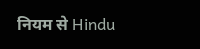नियम से Hindu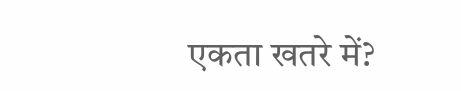एकता खतरे में?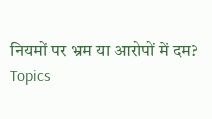नियमों पर भ्रम या आरोपों में दम?
Topics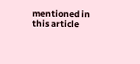mentioned in this article